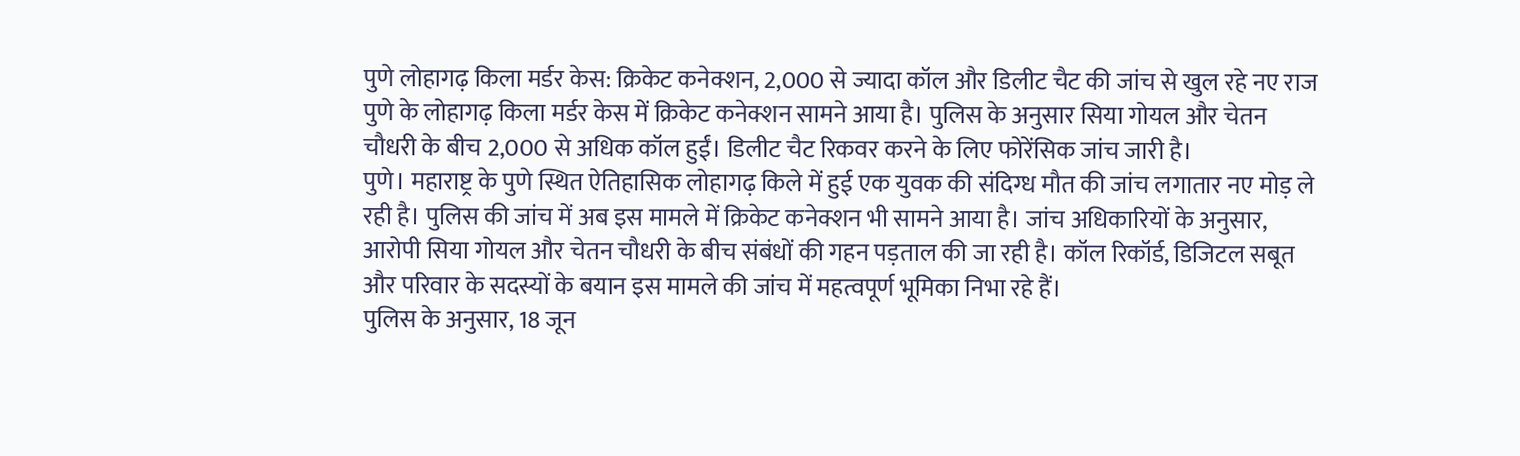पुणे लोहागढ़ किला मर्डर केस: क्रिकेट कनेक्शन, 2,000 से ज्यादा कॉल और डिलीट चैट की जांच से खुल रहे नए राज
पुणे के लोहागढ़ किला मर्डर केस में क्रिकेट कनेक्शन सामने आया है। पुलिस के अनुसार सिया गोयल और चेतन चौधरी के बीच 2,000 से अधिक कॉल हुईं। डिलीट चैट रिकवर करने के लिए फोरेंसिक जांच जारी है।
पुणे। महाराष्ट्र के पुणे स्थित ऐतिहासिक लोहागढ़ किले में हुई एक युवक की संदिग्ध मौत की जांच लगातार नए मोड़ ले रही है। पुलिस की जांच में अब इस मामले में क्रिकेट कनेक्शन भी सामने आया है। जांच अधिकारियों के अनुसार, आरोपी सिया गोयल और चेतन चौधरी के बीच संबंधों की गहन पड़ताल की जा रही है। कॉल रिकॉर्ड, डिजिटल सबूत और परिवार के सदस्यों के बयान इस मामले की जांच में महत्वपूर्ण भूमिका निभा रहे हैं।
पुलिस के अनुसार, 18 जून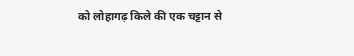को लोहागढ़ किले की एक चट्टान से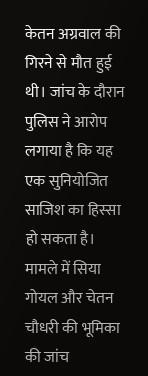केतन अग्रवाल की गिरने से मौत हुई थी। जांच के दौरान पुलिस ने आरोप लगाया है कि यह एक सुनियोजित साजिश का हिस्सा हो सकता है। मामले में सिया गोयल और चेतन चौधरी की भूमिका की जांच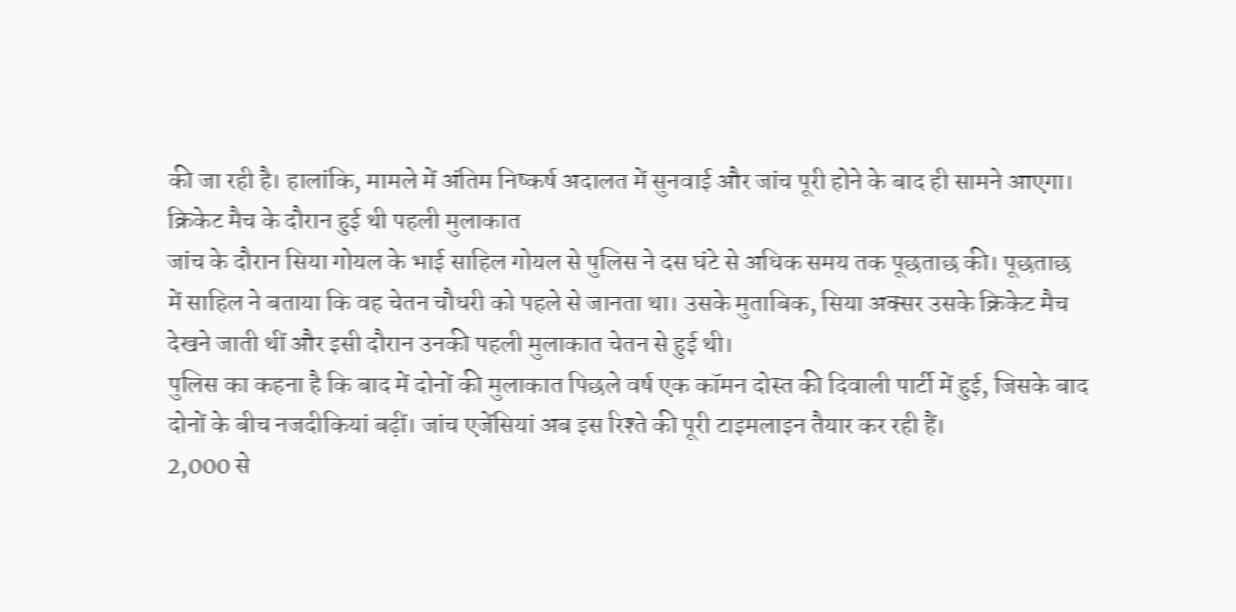की जा रही है। हालांकि, मामले में अंतिम निष्कर्ष अदालत में सुनवाई और जांच पूरी होने के बाद ही सामने आएगा।
क्रिकेट मैच के दौरान हुई थी पहली मुलाकात
जांच के दौरान सिया गोयल के भाई साहिल गोयल से पुलिस ने दस घंटे से अधिक समय तक पूछताछ की। पूछताछ में साहिल ने बताया कि वह चेतन चौधरी को पहले से जानता था। उसके मुताबिक, सिया अक्सर उसके क्रिकेट मैच देखने जाती थीं और इसी दौरान उनकी पहली मुलाकात चेतन से हुई थी।
पुलिस का कहना है कि बाद में दोनों की मुलाकात पिछले वर्ष एक कॉमन दोस्त की दिवाली पार्टी में हुई, जिसके बाद दोनों के बीच नजदीकियां बढ़ीं। जांच एजेंसियां अब इस रिश्ते की पूरी टाइमलाइन तैयार कर रही हैं।
2,000 से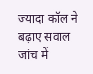ज्यादा कॉल ने बढ़ाए सवाल
जांच में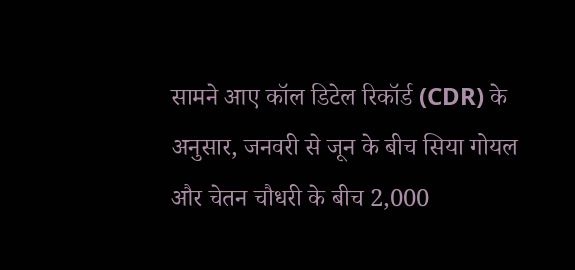सामने आए कॉल डिटेल रिकॉर्ड (CDR) के अनुसार, जनवरी से जून के बीच सिया गोयल और चेतन चौधरी के बीच 2,000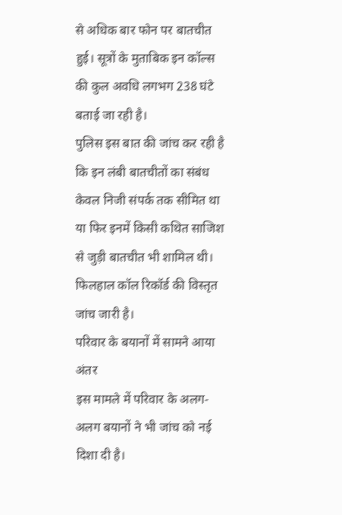से अधिक बार फोन पर बातचीत हुई। सूत्रों के मुताबिक इन कॉल्स की कुल अवधि लगभग 238 घंटे बताई जा रही है।
पुलिस इस बात की जांच कर रही है कि इन लंबी बातचीतों का संबंध केवल निजी संपर्क तक सीमित था या फिर इनमें किसी कथित साजिश से जुड़ी बातचीत भी शामिल थी। फिलहाल कॉल रिकॉर्ड की विस्तृत जांच जारी है।
परिवार के बयानों में सामने आया अंतर
इस मामले में परिवार के अलग-अलग बयानों ने भी जांच को नई दिशा दी है।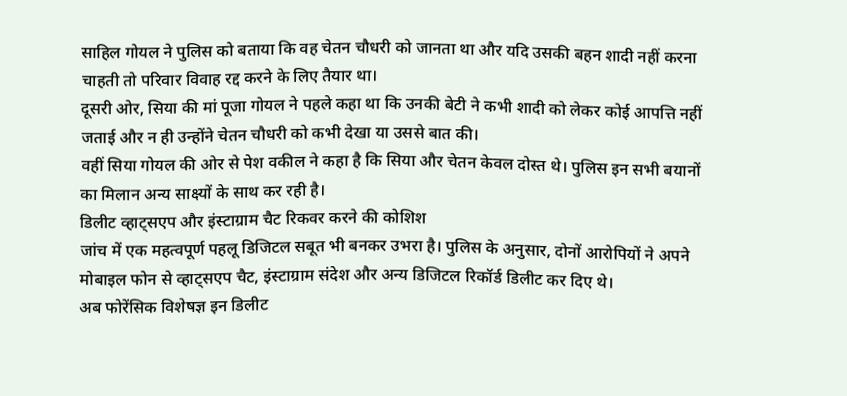साहिल गोयल ने पुलिस को बताया कि वह चेतन चौधरी को जानता था और यदि उसकी बहन शादी नहीं करना चाहती तो परिवार विवाह रद्द करने के लिए तैयार था।
दूसरी ओर, सिया की मां पूजा गोयल ने पहले कहा था कि उनकी बेटी ने कभी शादी को लेकर कोई आपत्ति नहीं जताई और न ही उन्होंने चेतन चौधरी को कभी देखा या उससे बात की।
वहीं सिया गोयल की ओर से पेश वकील ने कहा है कि सिया और चेतन केवल दोस्त थे। पुलिस इन सभी बयानों का मिलान अन्य साक्ष्यों के साथ कर रही है।
डिलीट व्हाट्सएप और इंस्टाग्राम चैट रिकवर करने की कोशिश
जांच में एक महत्वपूर्ण पहलू डिजिटल सबूत भी बनकर उभरा है। पुलिस के अनुसार, दोनों आरोपियों ने अपने मोबाइल फोन से व्हाट्सएप चैट, इंस्टाग्राम संदेश और अन्य डिजिटल रिकॉर्ड डिलीट कर दिए थे।
अब फोरेंसिक विशेषज्ञ इन डिलीट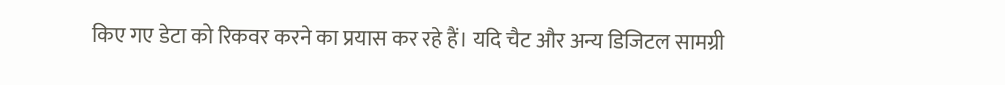किए गए डेटा को रिकवर करने का प्रयास कर रहे हैं। यदि चैट और अन्य डिजिटल सामग्री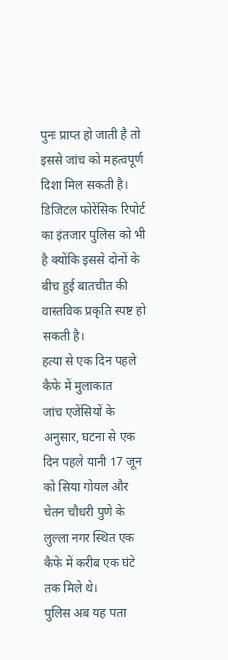पुनः प्राप्त हो जाती है तो इससे जांच को महत्वपूर्ण दिशा मिल सकती है।
डिजिटल फोरेंसिक रिपोर्ट का इंतजार पुलिस को भी है क्योंकि इससे दोनों के बीच हुई बातचीत की वास्तविक प्रकृति स्पष्ट हो सकती है।
हत्या से एक दिन पहले कैफे में मुलाकात
जांच एजेंसियों के अनुसार, घटना से एक दिन पहले यानी 17 जून को सिया गोयल और चेतन चौधरी पुणे के लुल्ला नगर स्थित एक कैफे में करीब एक घंटे तक मिले थे।
पुलिस अब यह पता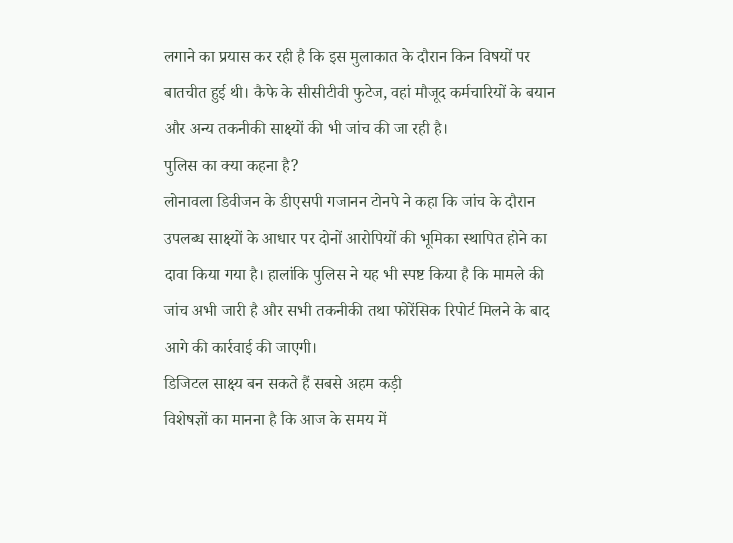लगाने का प्रयास कर रही है कि इस मुलाकात के दौरान किन विषयों पर बातचीत हुई थी। कैफे के सीसीटीवी फुटेज, वहां मौजूद कर्मचारियों के बयान और अन्य तकनीकी साक्ष्यों की भी जांच की जा रही है।
पुलिस का क्या कहना है?
लोनावला डिवीजन के डीएसपी गजानन टोनपे ने कहा कि जांच के दौरान उपलब्ध साक्ष्यों के आधार पर दोनों आरोपियों की भूमिका स्थापित होने का दावा किया गया है। हालांकि पुलिस ने यह भी स्पष्ट किया है कि मामले की जांच अभी जारी है और सभी तकनीकी तथा फोरेंसिक रिपोर्ट मिलने के बाद आगे की कार्रवाई की जाएगी।
डिजिटल साक्ष्य बन सकते हैं सबसे अहम कड़ी
विशेषज्ञों का मानना है कि आज के समय में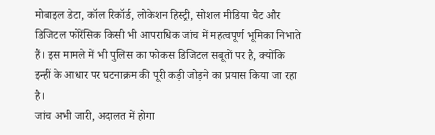मोबाइल डेटा, कॉल रिकॉर्ड, लोकेशन हिस्ट्री, सोशल मीडिया चैट और डिजिटल फोरेंसिक किसी भी आपराधिक जांच में महत्वपूर्ण भूमिका निभाते हैं। इस मामले में भी पुलिस का फोकस डिजिटल सबूतों पर है, क्योंकि इन्हीं के आधार पर घटनाक्रम की पूरी कड़ी जोड़ने का प्रयास किया जा रहा है।
जांच अभी जारी, अदालत में होगा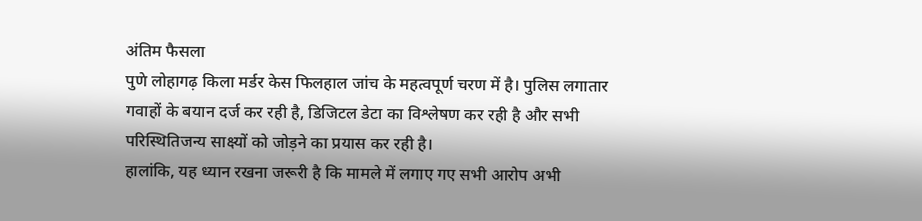अंतिम फैसला
पुणे लोहागढ़ किला मर्डर केस फिलहाल जांच के महत्वपूर्ण चरण में है। पुलिस लगातार गवाहों के बयान दर्ज कर रही है, डिजिटल डेटा का विश्लेषण कर रही है और सभी परिस्थितिजन्य साक्ष्यों को जोड़ने का प्रयास कर रही है।
हालांकि, यह ध्यान रखना जरूरी है कि मामले में लगाए गए सभी आरोप अभी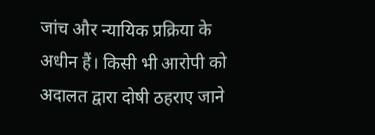जांच और न्यायिक प्रक्रिया के अधीन हैं। किसी भी आरोपी को अदालत द्वारा दोषी ठहराए जाने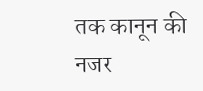तक कानून की नजर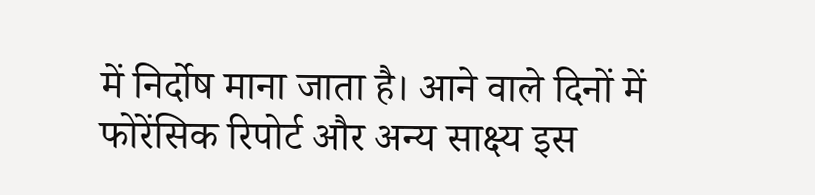में निर्दोष माना जाता है। आने वाले दिनों में फोरेंसिक रिपोर्ट और अन्य साक्ष्य इस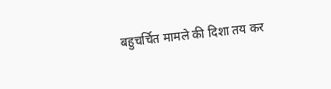बहुचर्चित मामले की दिशा तय कर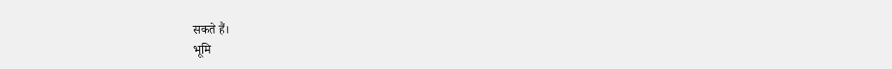सकते हैं।
भूमि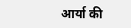आर्या की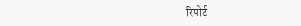रिपोर्ट